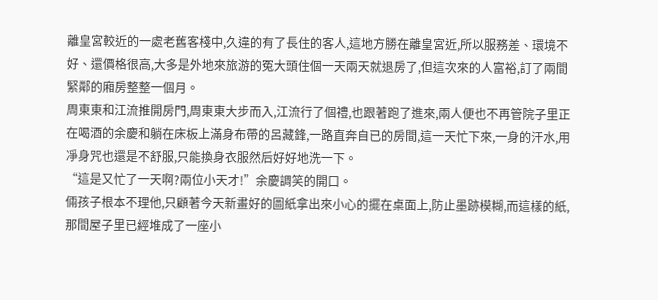離皇宮較近的一處老舊客棧中,久違的有了長住的客人,這地方勝在離皇宮近,所以服務差、環境不好、還價格很高,大多是外地來旅游的冤大頭住個一天兩天就退房了,但這次來的人富裕,訂了兩間緊鄰的廂房整整一個月。
周東東和江流推開房門,周東東大步而入,江流行了個禮,也跟著跑了進來,兩人便也不再管院子里正在喝酒的余慶和躺在床板上滿身布帶的呂藏鋒,一路直奔自已的房間,這一天忙下來,一身的汗水,用凈身咒也還是不舒服,只能換身衣服然后好好地洗一下。
“這是又忙了一天啊?兩位小天才!”余慶調笑的開口。
倆孩子根本不理他,只顧著今天新畫好的圖紙拿出來小心的擺在桌面上,防止墨跡模糊,而這樣的紙,那間屋子里已經堆成了一座小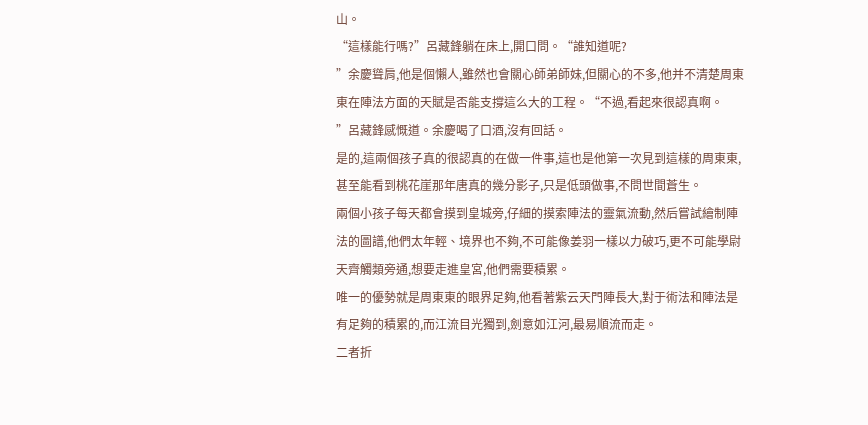山。
“這樣能行嗎?”呂藏鋒躺在床上,開口問。“誰知道呢?
”余慶聳肩,他是個懶人,雖然也會關心師弟師妹,但關心的不多,他并不清楚周東東在陣法方面的天賦是否能支撐這么大的工程。“不過,看起來很認真啊。
”呂藏鋒感慨道。余慶喝了口酒,沒有回話。
是的,這兩個孩子真的很認真的在做一件事,這也是他第一次見到這樣的周東東,甚至能看到桃花崖那年唐真的幾分影子,只是低頭做事,不問世間蒼生。
兩個小孩子每天都會摸到皇城旁,仔細的摸索陣法的靈氣流動,然后嘗試繪制陣法的圖譜,他們太年輕、境界也不夠,不可能像姜羽一樣以力破巧,更不可能學尉天齊觸類旁通,想要走進皇宮,他們需要積累。
唯一的優勢就是周東東的眼界足夠,他看著紫云天門陣長大,對于術法和陣法是有足夠的積累的,而江流目光獨到,劍意如江河,最易順流而走。
二者折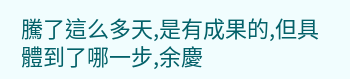騰了這么多天,是有成果的,但具體到了哪一步,余慶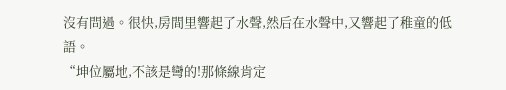沒有問過。很快,房間里響起了水聲,然后在水聲中,又響起了稚童的低語。
“坤位屬地,不該是彎的!那條線肯定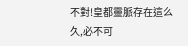不對!皇都靈脈存在這么久,必不可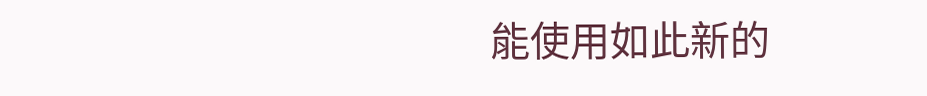能使用如此新的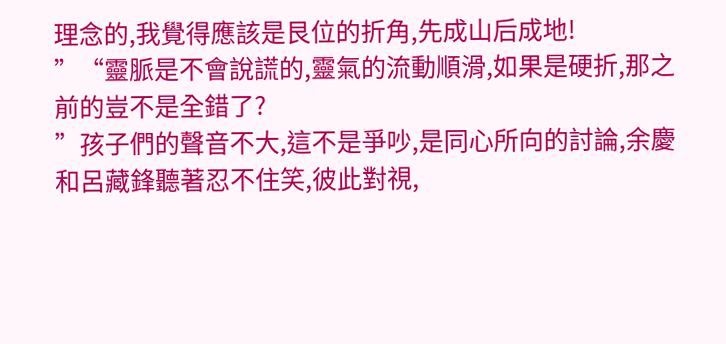理念的,我覺得應該是艮位的折角,先成山后成地!
”“靈脈是不會說謊的,靈氣的流動順滑,如果是硬折,那之前的豈不是全錯了?
”孩子們的聲音不大,這不是爭吵,是同心所向的討論,余慶和呂藏鋒聽著忍不住笑,彼此對視,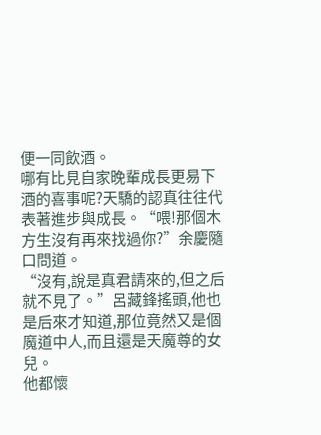便一同飲酒。
哪有比見自家晚輩成長更易下酒的喜事呢?天驕的認真往往代表著進步與成長。“喂!那個木方生沒有再來找過你?”余慶隨口問道。
“沒有,說是真君請來的,但之后就不見了。”呂藏鋒搖頭,他也是后來才知道,那位竟然又是個魔道中人,而且還是天魔尊的女兒。
他都懷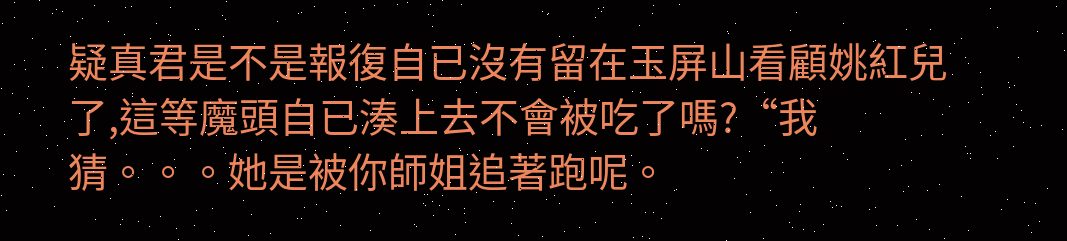疑真君是不是報復自已沒有留在玉屏山看顧姚紅兒了,這等魔頭自已湊上去不會被吃了嗎?“我猜。。。她是被你師姐追著跑呢。